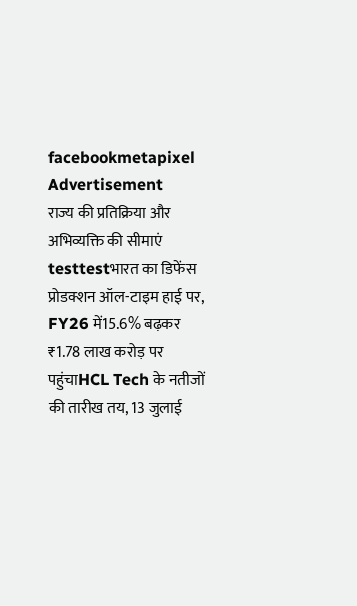facebookmetapixel
Advertisement
राज्य की प्रतिक्रिया और अभिव्यक्ति की सीमाएं testtestभारत का डिफेंस प्रोडक्शन ऑल-टाइम हाई पर, FY26 में15.6% बढ़कर ₹1.78 लाख करोड़ पर पहुंचाHCL Tech के नतीजों की तारीख तय, 13 जुलाई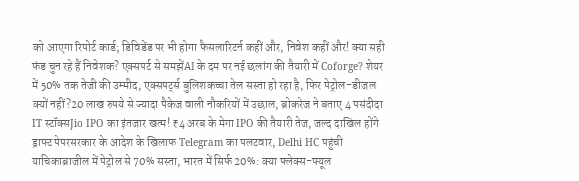को आएगा रिपोर्ट कार्ड; डिविडेंड पर भी होगा फैसलारिटर्न कहीं और, निवेश कहीं और! क्या सही फंड चुन रहे हैं निवेशक? एक्सपर्ट से समझेंAI के दम पर नई छलांग की तैयारी में Coforge? शेयर में 50% तक तेजी की उम्मीद, एक्सपर्ट्स बुलिशकच्चा तेल सस्ता हो रहा है, फिर पेट्रोल-डीजल क्यों नहीं?20 लाख रुपये से ज्यादा पैकेज वाली नौकरियों में उछाल, ब्रोकरेज ने बताए 4 पसंदीदा IT स्टॉक्सJio IPO का इंतजार खत्म! ₹4 अरब के मेगा IPO की तैयारी तेज, जल्द दाखिल होंगे ड्राफ्ट पेपरसरकार के आदेश के खिलाफ Telegram का पलटवार, Delhi HC पहुंची याचिकाब्राजील में पेट्रोल से 70% सस्ता, भारत में सिर्फ 20%: क्या फ्लेक्स-फ्यूल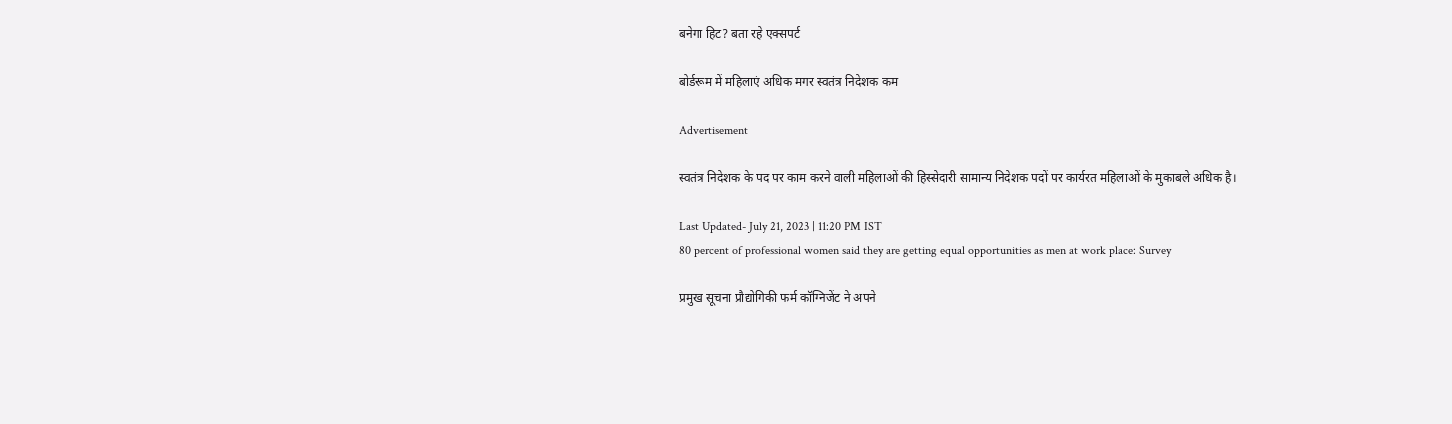बनेगा हिट? बता रहे एक्सपर्ट

बोर्डरूम में महिलाएं अधिक मगर स्वतंत्र निदेशक कम

Advertisement

स्वतंत्र निदेशक के पद पर काम करने वाली महिलाओं की हिस्सेदारी सामान्य निदेशक पदों पर कार्यरत महिलाओं के मुकाबले अधिक है।

Last Updated- July 21, 2023 | 11:20 PM IST
80 percent of professional women said they are getting equal opportunities as men at work place: Survey

प्रमुख सूचना प्रौद्योगिकी फर्म कॉग्निजेंट ने अपने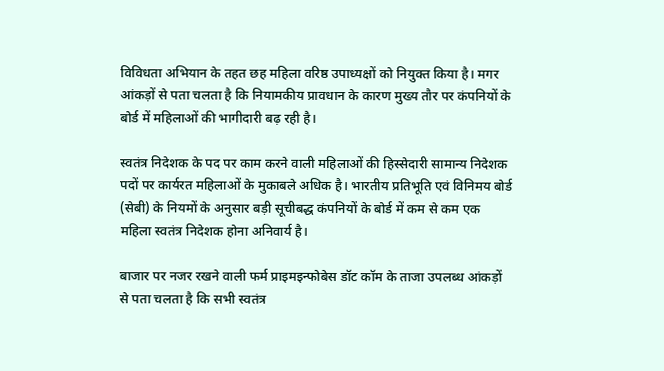विविधता अभियान के तहत छह महिला वरिष्ठ उपाध्यक्षों को नियुक्त किया है। मगर आंकड़ों से पता चलता है कि नियामकीय प्रावधान के कारण मुख्य तौर पर कंपनियों के बोर्ड में महिलाओं की भागीदारी बढ़ रही है।

स्वतंत्र निदेशक के पद पर काम करने वाली महिलाओं की हिस्सेदारी सामान्य निदेशक पदों पर कार्यरत महिलाओं के मुकाबले अधिक है। भारतीय प्रतिभूति एवं विनिमय बोर्ड (सेबी) के नियमों के अनुसार बड़ी सूचीबद्ध कंपनियों के बोर्ड में कम से कम एक महिला स्वतंत्र निदेशक होना अनिवार्य है।

बाजार पर नजर रखने वाली फर्म प्राइमइन्फोबेस डॉट कॉम के ताजा उपलब्ध आंकड़ों से पता चलता है कि सभी स्वतंत्र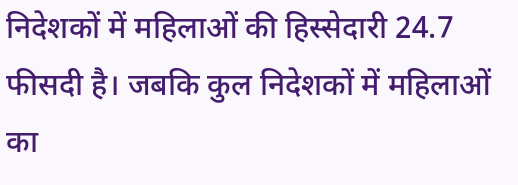निदेशकों में महिलाओं की हिस्सेदारी 24.7 फीसदी है। जबकि कुल निदेशकों में महिलाओं का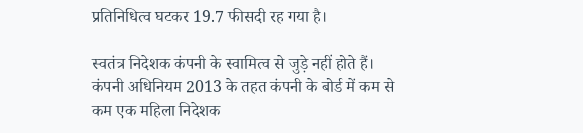प्रतिनिधित्व घटकर 19.7 फीसदी रह गया है।

स्वतंत्र निदेशक कंपनी के स्वामित्व से जुड़े नहीं होते हैं। कंपनी अधिनियम 2013 के तहत कंपनी के बोर्ड में कम से कम एक महिला निदेशक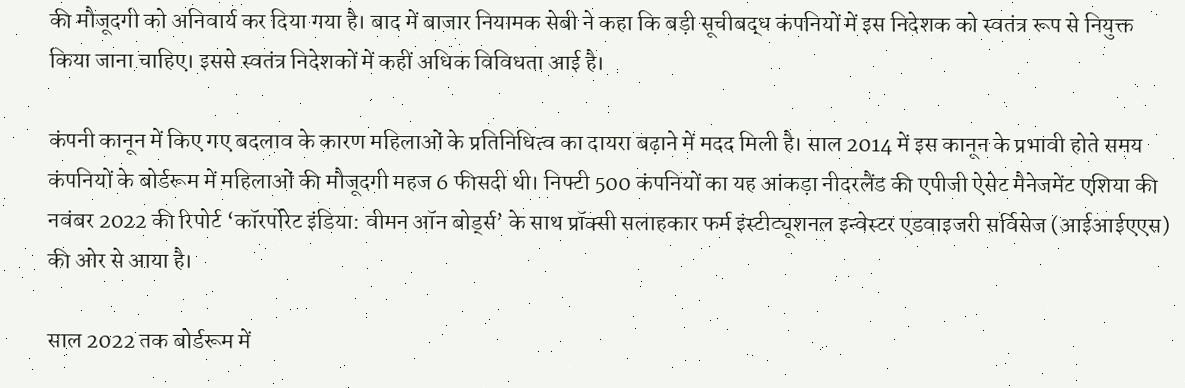की मौजूदगी को अनिवार्य कर दिया गया है। बाद में बाजार नियामक सेबी ने कहा कि बड़ी सूचीबद्ध कंपनियों में इस निदेशक को स्वतंत्र रूप से नियुक्त किया जाना चाहिए। इससे स्वतंत्र निदेशकों में कहीं अधिक विविधता आई है।

कंपनी कानून में किए गए बदलाव के कारण महिलाओं के प्रतिनिधित्व का दायरा बढ़ाने में मदद मिली है। साल 2014 में इस कानून के प्रभावी होते समय कंपनियों के बोर्डरूम में महिलाओं की मौजूदगी महज 6 फीसदी थी। निफ्टी 500 कंपनियों का यह आंकड़ा नीदरलैंड की एपीजी ऐसेट मैनेजमेंट एशिया की नवंबर 2022 की रिपोर्ट ‘कॉरर्पोरेट इंडिया: वीमन ऑन बोर्ड्स’ के साथ प्रॉक्सी सलाहकार फर्म इंस्टीट्यूशनल इन्वेस्टर एडवाइजरी सर्विसेज (आईआईएएस) की ओर से आया है।

साल 2022 तक बोर्डरूम में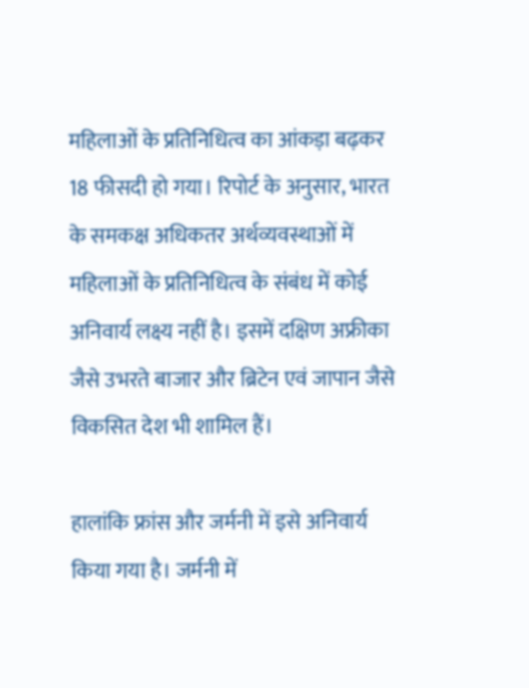महिलाओं के प्रतिनिधित्व का आंकड़ा बढ़कर 18 फीसदी हो गया। रिपोर्ट के अनुसार, भारत के समकक्ष अधिकतर अर्थव्यवस्थाओं में महिलाओं के प्रतिनिधित्व के संबंध में कोई अनिवार्य लक्ष्य नहीं है। इसमें दक्षिण अफ्रीका जैसे उभरते बाजार और ब्रिटेन एवं जापान जैसे विकसित देश भी शामिल हैं।

हालांकि फ्रांस और जर्मनी में इसे अनिवार्य किया गया है। जर्मनी में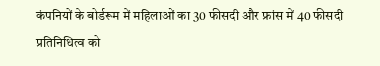कंपनियों के बोर्डरूम में महिलाओं का 30 फीसदी और फ्रांस में 40 फीसदी प्रतिनिधित्व को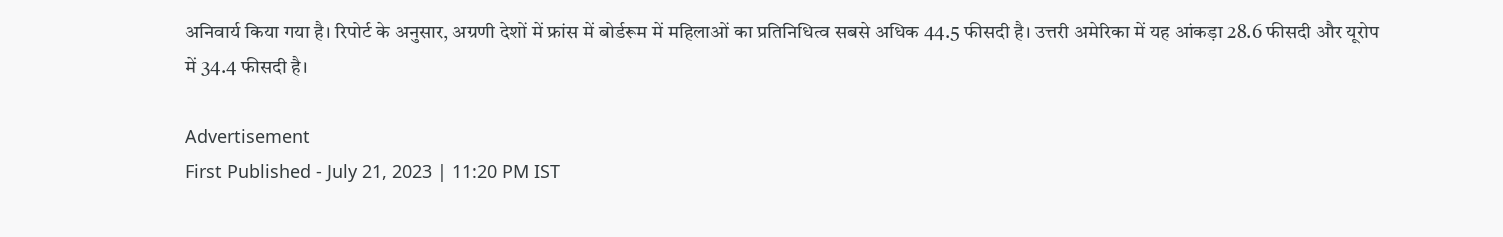अनिवार्य किया गया है। रिपोर्ट के अनुसार, अग्रणी देशों में फ्रांस में बोर्डरूम में महिलाओं का प्रतिनिधित्व सबसे अधिक 44.5 फीसदी है। उत्तरी अमेरिका में यह आंकड़ा 28.6 फीसदी और यूरोप में 34.4 फीसदी है।

Advertisement
First Published - July 21, 2023 | 11:20 PM IST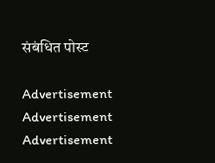संबंधित पोस्ट

Advertisement
Advertisement
Advertisement